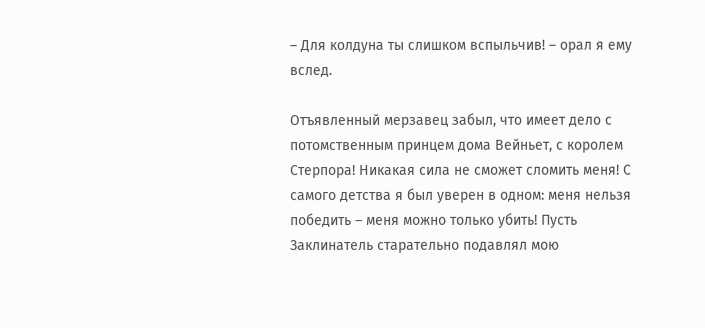– Для колдуна ты слишком вспыльчив! – орал я ему вслед.

Отъявленный мерзавец забыл, что имеет дело с потомственным принцем дома Вейньет, с королем Стерпора! Никакая сила не сможет сломить меня! С самого детства я был уверен в одном: меня нельзя победить – меня можно только убить! Пусть Заклинатель старательно подавлял мою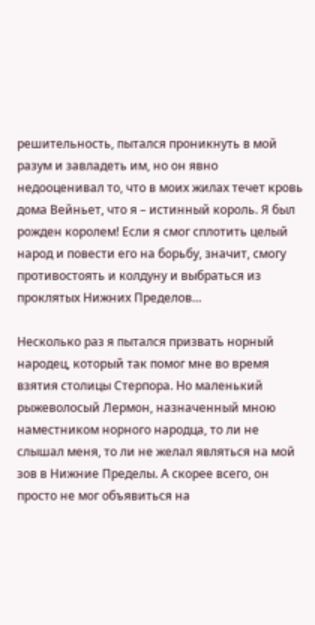решительность, пытался проникнуть в мой разум и завладеть им, но он явно недооценивал то, что в моих жилах течет кровь дома Вейньет, что я – истинный король. Я был рожден королем! Если я смог сплотить целый народ и повести его на борьбу, значит, смогу противостоять и колдуну и выбраться из проклятых Нижних Пределов…

Несколько раз я пытался призвать норный народец, который так помог мне во время взятия столицы Стерпора. Но маленький рыжеволосый Лермон, назначенный мною наместником норного народца, то ли не слышал меня, то ли не желал являться на мой зов в Нижние Пределы. А скорее всего, он просто не мог объявиться на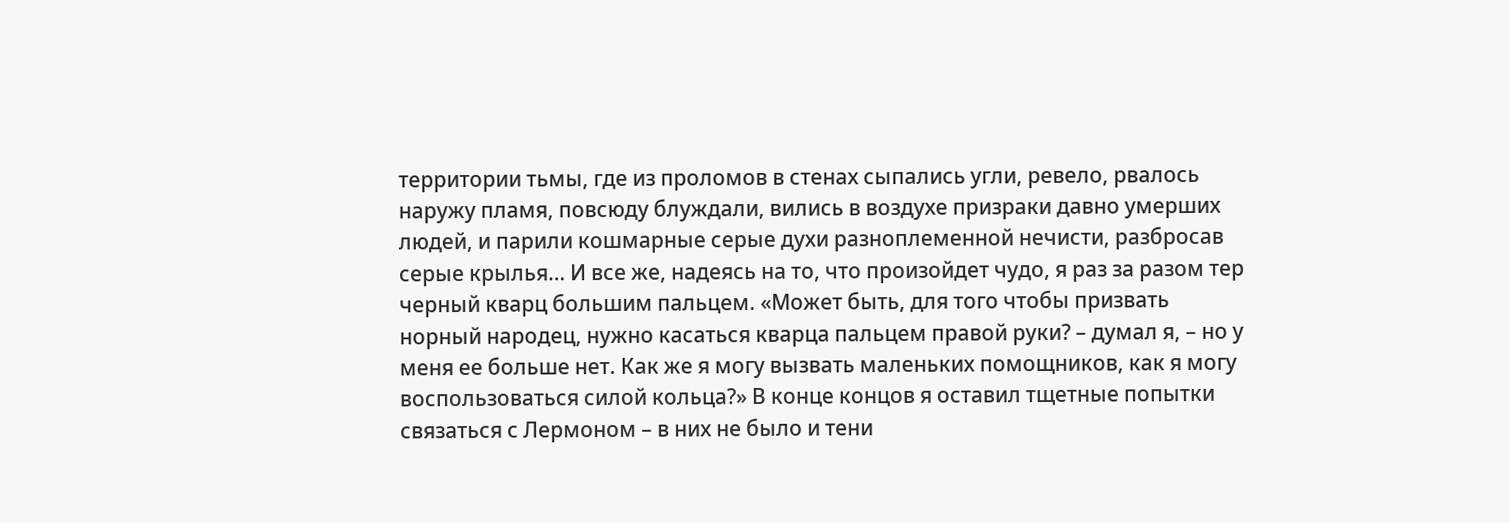территории тьмы, где из проломов в стенах сыпались угли, ревело, рвалось наружу пламя, повсюду блуждали, вились в воздухе призраки давно умерших людей, и парили кошмарные серые духи разноплеменной нечисти, разбросав серые крылья… И все же, надеясь на то, что произойдет чудо, я раз за разом тер черный кварц большим пальцем. «Может быть, для того чтобы призвать норный народец, нужно касаться кварца пальцем правой руки? – думал я, – но у меня ее больше нет. Как же я могу вызвать маленьких помощников, как я могу воспользоваться силой кольца?» В конце концов я оставил тщетные попытки связаться с Лермоном – в них не было и тени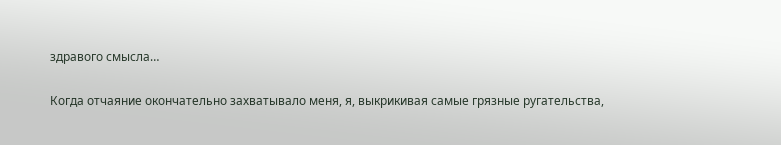здравого смысла…

Когда отчаяние окончательно захватывало меня, я, выкрикивая самые грязные ругательства,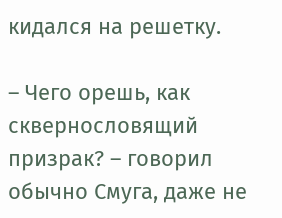кидался на решетку.

– Чего орешь, как сквернословящий призрак? – говорил обычно Смуга, даже не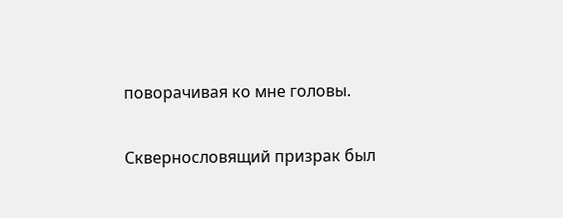поворачивая ко мне головы.

Сквернословящий призрак был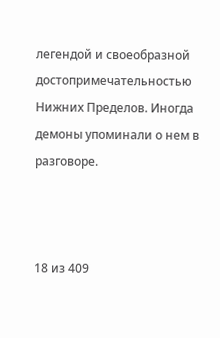легендой и своеобразной достопримечательностью Нижних Пределов. Иногда демоны упоминали о нем в разговоре.



18 из 409